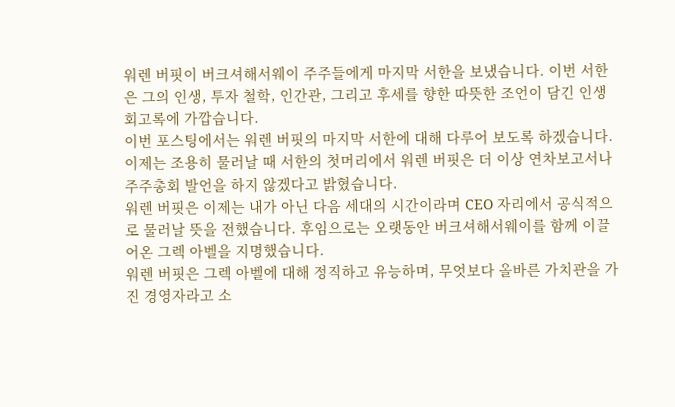워렌 버핏이 버크셔해서웨이 주주들에게 마지막 서한을 보냈습니다. 이번 서한은 그의 인생, 투자 철학, 인간관, 그리고 후세를 향한 따뜻한 조언이 담긴 인생 회고록에 가깝습니다.
이번 포스팅에서는 워렌 버핏의 마지막 서한에 대해 다루어 보도록 하겠습니다. 이제는 조용히 물러날 때 서한의 첫머리에서 워렌 버핏은 더 이상 연차보고서나 주주총회 발언을 하지 않겠다고 밝혔습니다.
워렌 버핏은 이제는 내가 아닌 다음 세대의 시간이라며 CEO 자리에서 공식적으로 물러날 뜻을 전했습니다. 후임으로는 오랫동안 버크셔해서웨이를 함께 이끌어온 그렉 아벨을 지명했습니다.
워렌 버핏은 그렉 아벨에 대해 정직하고 유능하며, 무엇보다 올바른 가치관을 가진 경영자라고 소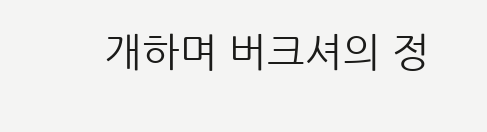개하며 버크셔의 정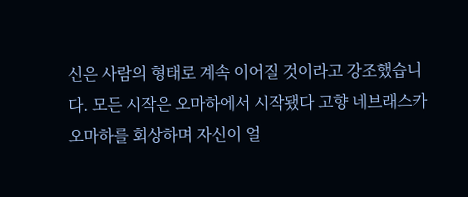신은 사람의 형태로 계속 이어질 것이라고 강조했습니다. 모든 시작은 오마하에서 시작됐다 고향 네브래스카 오마하를 회상하며 자신이 얼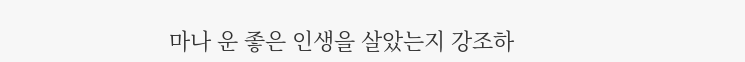마나 운 좋은 인생을 살았는지 강조하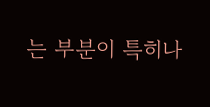는 부분이 특히나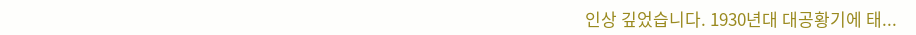인상 깊었습니다. 1930년대 대공황기에 태...